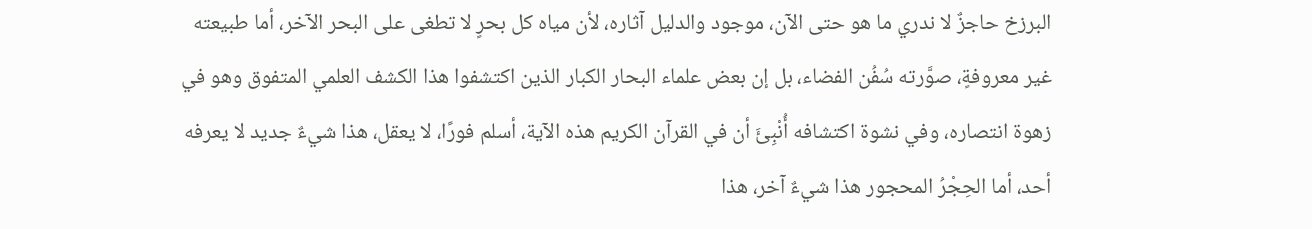البرزخ حاجزٌ لا ندري ما هو حتى الآن، موجود والدليل آثاره، لأن مياه كل بحرٍ لا تطغى على البحر الآخر، أما طبيعته غير معروفةٍ، صوَّرته سُفُن الفضاء، بل إن بعض علماء البحار الكبار الذين اكتشفوا هذا الكشف العلمي المتفوق وهو في زهوة انتصاره، وفي نشوة اكتشافه أُنْبِئَ أن في القرآن الكريم هذه الآية، أسلم فورًا، لا يعقل، هذا شيءٌ جديد لا يعرفه أحد، أما الحِجْرُ المحجور هذا شيءٌ آخر، هذا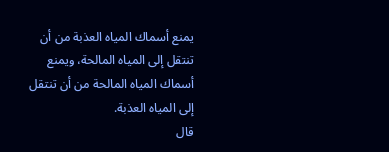يمنع أسماك المياه العذبة من أن تنتقل إلى المياه المالحة، ويمنع أسماك المياه المالحة من أن تنتقل إلى المياه العذبة.
قال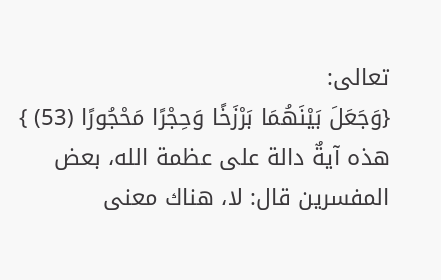تعالى:
{وَجَعَلَ بَيْنَهُمَا بَرْزَخًا وَحِجْرًا مَحْجُورًا (53) }
هذه آيةٌ دالة على عظمة الله، بعض المفسرين قال: لا، هناك معنى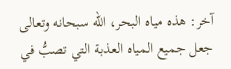آخر: هذه مياه البحر، الله سبحانه وتعالى جعل جميع المياه العذبة التي تصبُّ في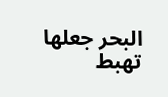البحر جعلها تهبط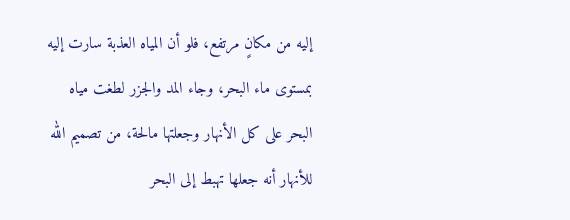إليه من مكانٍ مرتفع، فلو أن المياه العذبة سارت إليه بمستوى ماء البحر، وجاء المد والجزر لطغت مياه البحر على كل الأنهار وجعلتها مالحة، من تصميم الله للأنهار أنه جعلها تهبط إلى البحر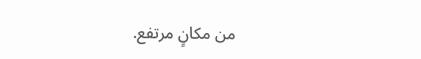من مكانٍ مرتفع.